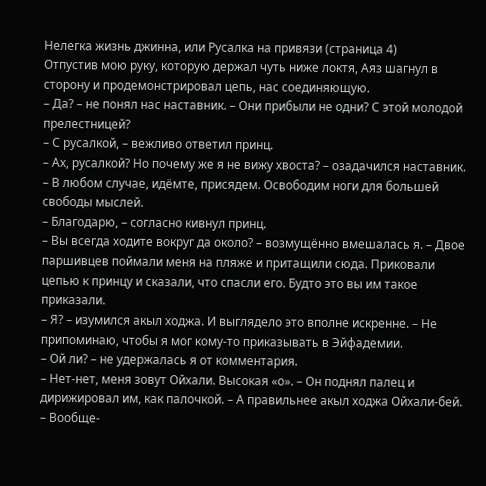Нелегка жизнь джинна, или Русалка на привязи (страница 4)
Отпустив мою руку, которую держал чуть ниже локтя, Аяз шагнул в сторону и продемонстрировал цепь, нас соединяющую.
– Да? – не понял нас наставник. – Они прибыли не одни? С этой молодой прелестницей?
– С русалкой, – вежливо ответил принц.
– Ах, русалкой? Но почему же я не вижу хвоста? – озадачился наставник. – В любом случае, идёмте, присядем. Освободим ноги для большей свободы мыслей.
– Благодарю, – согласно кивнул принц.
– Вы всегда ходите вокруг да около? – возмущённо вмешалась я. – Двое паршивцев поймали меня на пляже и притащили сюда. Приковали цепью к принцу и сказали, что спасли его. Будто это вы им такое приказали.
– Я? – изумился акыл ходжа. И выглядело это вполне искренне. – Не припоминаю, чтобы я мог кому-то приказывать в Эйфадемии.
– Ой ли? – не удержалась я от комментария.
– Нет-нет, меня зовут Ойхали. Высокая «о». – Он поднял палец и дирижировал им, как палочкой. – А правильнее акыл ходжа Ойхали-бей.
– Вообще-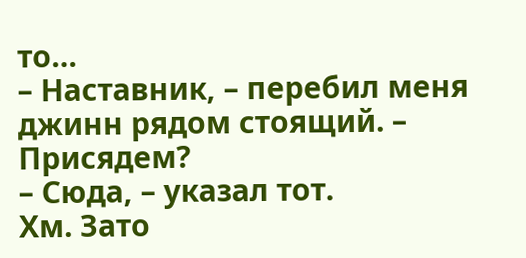то…
– Наставник, – перебил меня джинн рядом стоящий. – Присядем?
– Сюда, – указал тот.
Хм. Зато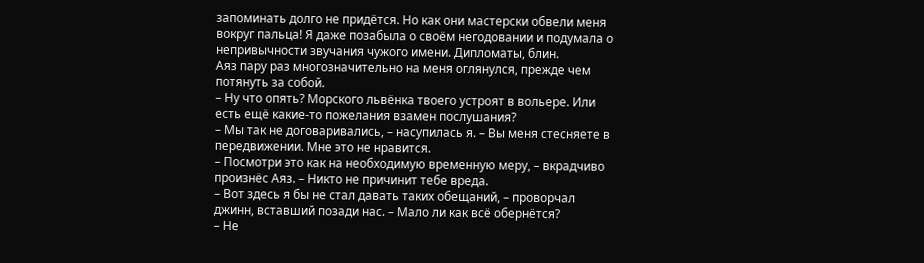запоминать долго не придётся. Но как они мастерски обвели меня вокруг пальца! Я даже позабыла о своём негодовании и подумала о непривычности звучания чужого имени. Дипломаты, блин.
Аяз пару раз многозначительно на меня оглянулся, прежде чем потянуть за собой.
– Ну что опять? Морского львёнка твоего устроят в вольере. Или есть ещё какие-то пожелания взамен послушания?
– Мы так не договаривались, – насупилась я. – Вы меня стесняете в передвижении. Мне это не нравится.
– Посмотри это как на необходимую временную меру, – вкрадчиво произнёс Аяз. – Никто не причинит тебе вреда.
– Вот здесь я бы не стал давать таких обещаний, – проворчал джинн, вставший позади нас. – Мало ли как всё обернётся?
– Не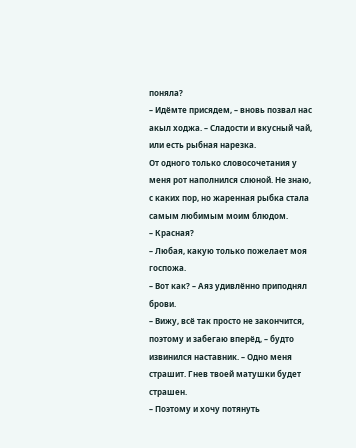поняла?
– Идёмте присядем, – вновь позвал нас акыл ходжа. – Сладости и вкусный чай, или есть рыбная нарезка.
От одного только словосочетания у меня рот наполнился слюной. Не знаю, с каких пор, но жаренная рыбка стала самым любимым моим блюдом.
– Красная?
– Любая, какую только пожелает моя госпожа.
– Вот как? – Аяз удивлённо приподнял брови.
– Вижу, всё так просто не закончится, поэтому и забегаю вперёд, – будто извинился наставник. – Одно меня страшит. Гнев твоей матушки будет страшен.
– Поэтому и хочу потянуть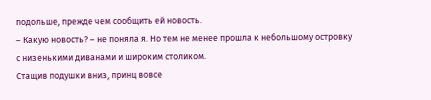подольше, прежде чем сообщить ей новость.
– Какую новость? – не поняла я. Но тем не менее прошла к небольшому островку с низенькими диванами и широким столиком.
Стащив подушки вниз, принц вовсе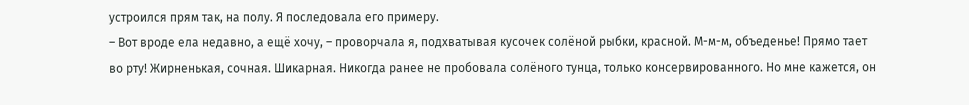устроился прям так, на полу. Я последовала его примеру.
– Вот вроде ела недавно, а ещё хочу, – проворчала я, подхватывая кусочек солёной рыбки, красной. М-м-м, объеденье! Прямо тает во рту! Жирненькая, сочная. Шикарная. Никогда ранее не пробовала солёного тунца, только консервированного. Но мне кажется, он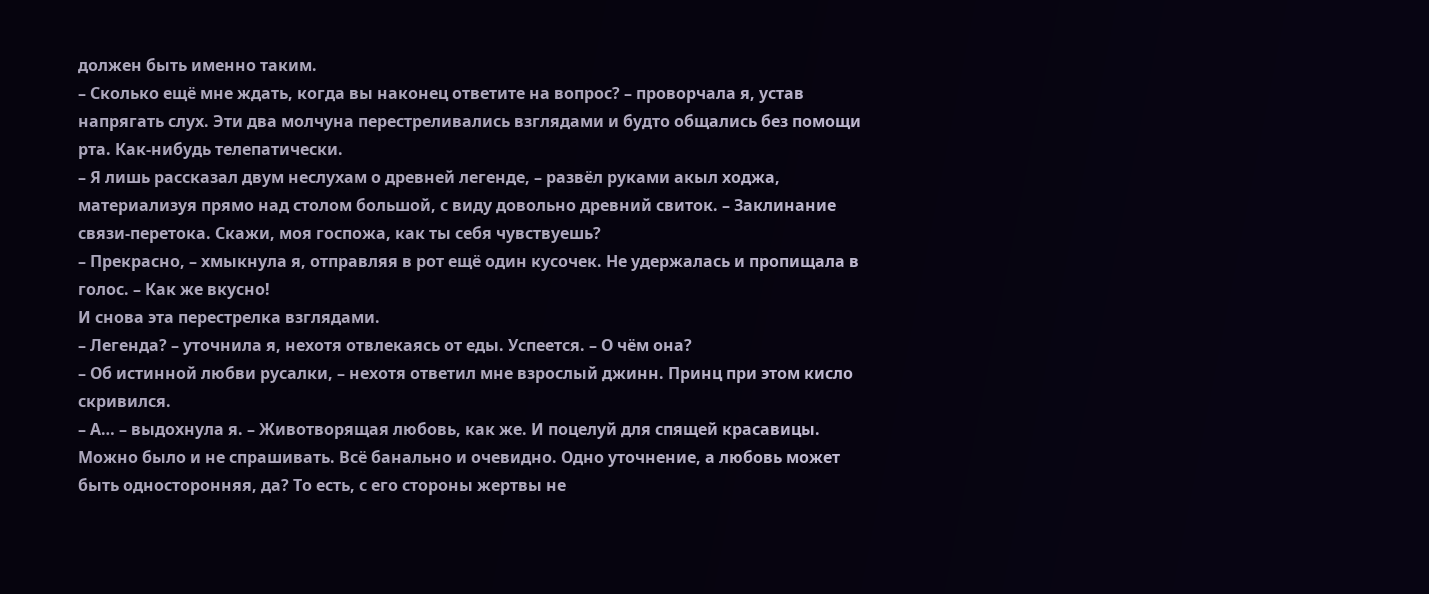должен быть именно таким.
– Сколько ещё мне ждать, когда вы наконец ответите на вопрос? – проворчала я, устав напрягать слух. Эти два молчуна перестреливались взглядами и будто общались без помощи рта. Как-нибудь телепатически.
– Я лишь рассказал двум неслухам о древней легенде, – развёл руками акыл ходжа, материализуя прямо над столом большой, с виду довольно древний свиток. – Заклинание связи-перетока. Скажи, моя госпожа, как ты себя чувствуешь?
– Прекрасно, – хмыкнула я, отправляя в рот ещё один кусочек. Не удержалась и пропищала в голос. – Как же вкусно!
И снова эта перестрелка взглядами.
– Легенда? – уточнила я, нехотя отвлекаясь от еды. Успеется. – О чём она?
– Об истинной любви русалки, – нехотя ответил мне взрослый джинн. Принц при этом кисло скривился.
– А… – выдохнула я. – Животворящая любовь, как же. И поцелуй для спящей красавицы. Можно было и не спрашивать. Всё банально и очевидно. Одно уточнение, а любовь может быть односторонняя, да? То есть, с его стороны жертвы не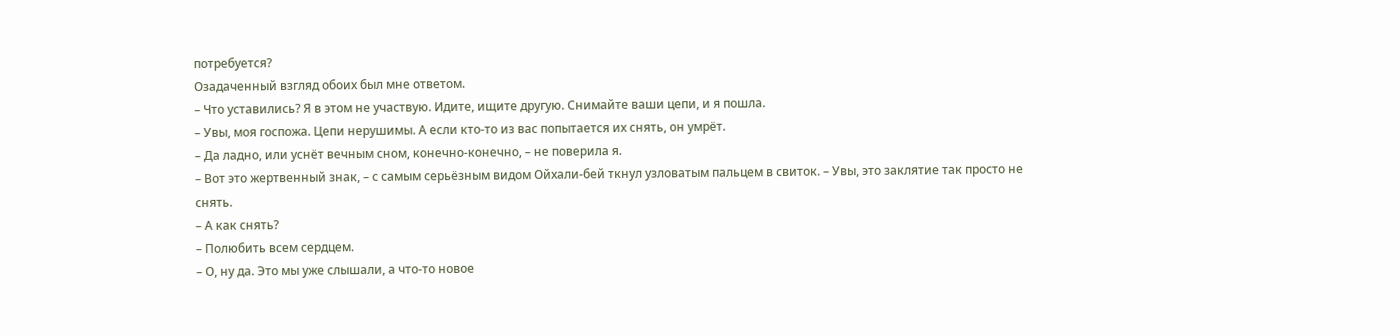потребуется?
Озадаченный взгляд обоих был мне ответом.
– Что уставились? Я в этом не участвую. Идите, ищите другую. Снимайте ваши цепи, и я пошла.
– Увы, моя госпожа. Цепи нерушимы. А если кто-то из вас попытается их снять, он умрёт.
– Да ладно, или уснёт вечным сном, конечно-конечно, – не поверила я.
– Вот это жертвенный знак, – с самым серьёзным видом Ойхали-бей ткнул узловатым пальцем в свиток. – Увы, это заклятие так просто не снять.
– А как снять?
– Полюбить всем сердцем.
– О, ну да. Это мы уже слышали, а что-то новое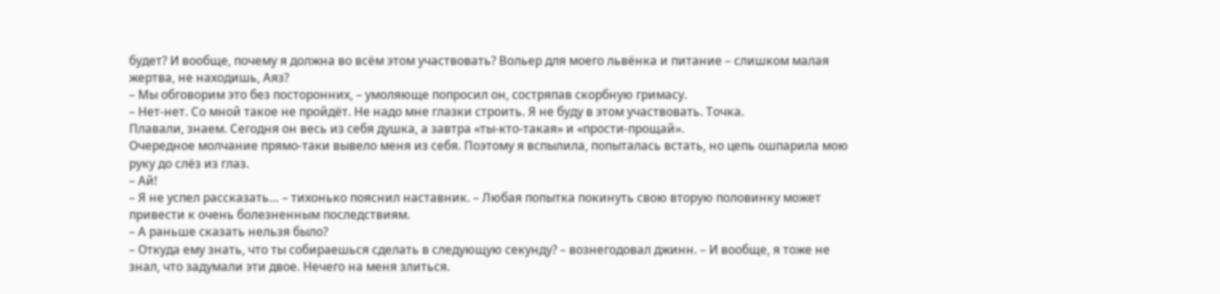будет? И вообще, почему я должна во всём этом участвовать? Вольер для моего львёнка и питание – слишком малая жертва, не находишь, Аяз?
– Мы обговорим это без посторонних, – умоляюще попросил он, состряпав скорбную гримасу.
– Нет-нет. Со мной такое не пройдёт. Не надо мне глазки строить. Я не буду в этом участвовать. Точка.
Плавали, знаем. Сегодня он весь из себя душка, а завтра «ты-кто-такая» и «прости-прощай».
Очередное молчание прямо-таки вывело меня из себя. Поэтому я вспылила, попыталась встать, но цепь ошпарила мою руку до слёз из глаз.
– Ай!
– Я не успел рассказать… – тихонько пояснил наставник. – Любая попытка покинуть свою вторую половинку может привести к очень болезненным последствиям.
– А раньше сказать нельзя было?
– Откуда ему знать, что ты собираешься сделать в следующую секунду? – вознегодовал джинн. – И вообще, я тоже не знал, что задумали эти двое. Нечего на меня злиться.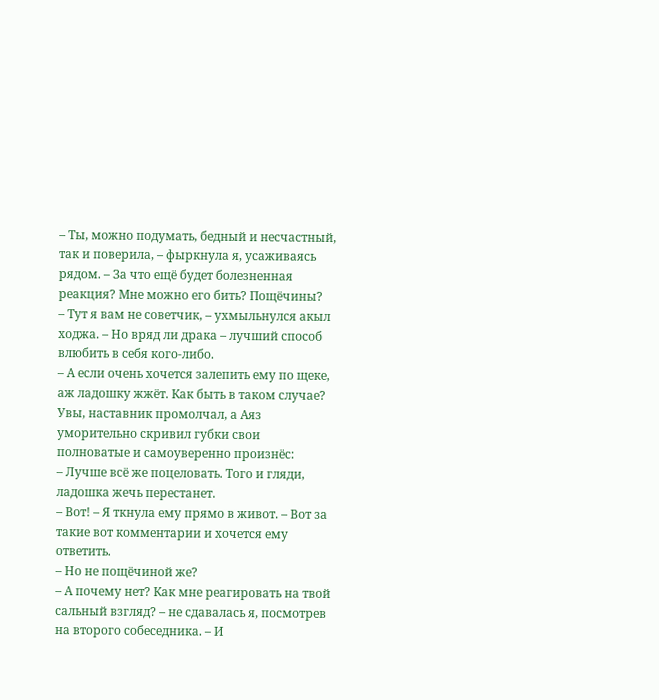– Ты, можно подумать, бедный и несчастный, так и поверила, – фыркнула я, усаживаясь рядом. – За что ещё будет болезненная реакция? Мне можно его бить? Пощёчины?
– Тут я вам не советчик, – ухмыльнулся акыл ходжа. – Но вряд ли драка – лучший способ влюбить в себя кого-либо.
– А если очень хочется залепить ему по щеке, аж ладошку жжёт. Как быть в таком случае?
Увы, наставник промолчал, а Аяз уморительно скривил губки свои полноватые и самоуверенно произнёс:
– Лучше всё же поцеловать. Того и гляди, ладошка жечь перестанет.
– Вот! – Я ткнула ему прямо в живот. – Вот за такие вот комментарии и хочется ему ответить.
– Но не пощёчиной же?
– А почему нет? Как мне реагировать на твой сальный взгляд? – не сдавалась я, посмотрев на второго собеседника. – И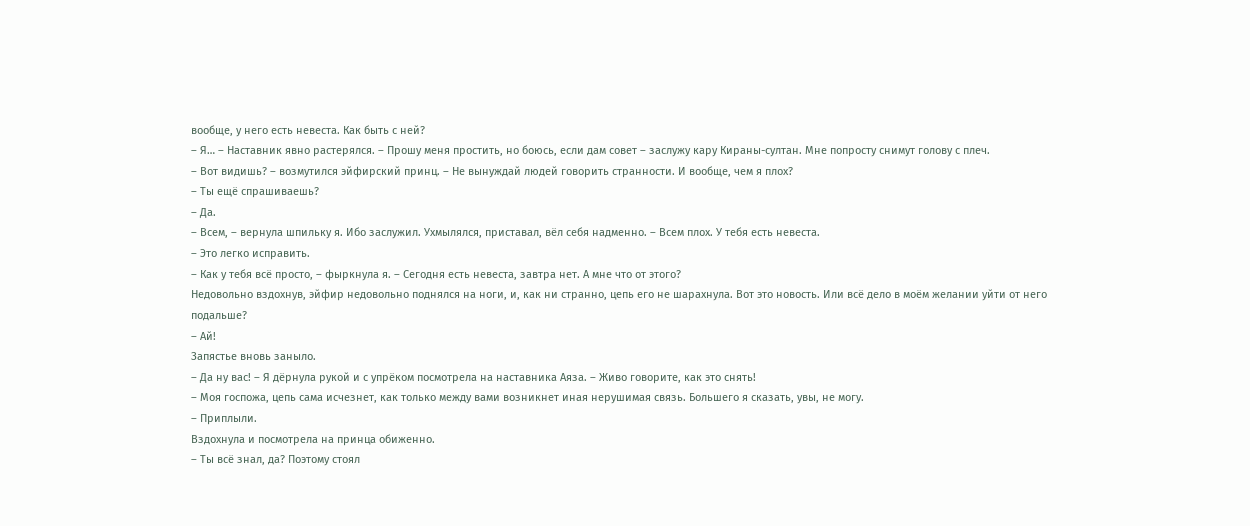вообще, у него есть невеста. Как быть с ней?
– Я… – Наставник явно растерялся. – Прошу меня простить, но боюсь, если дам совет – заслужу кару Кираны-султан. Мне попросту снимут голову с плеч.
– Вот видишь? – возмутился эйфирский принц. – Не вынуждай людей говорить странности. И вообще, чем я плох?
– Ты ещё спрашиваешь?
– Да.
– Всем, – вернула шпильку я. Ибо заслужил. Ухмылялся, приставал, вёл себя надменно. – Всем плох. У тебя есть невеста.
– Это легко исправить.
– Как у тебя всё просто, – фыркнула я. – Сегодня есть невеста, завтра нет. А мне что от этого?
Недовольно вздохнув, эйфир недовольно поднялся на ноги, и, как ни странно, цепь его не шарахнула. Вот это новость. Или всё дело в моём желании уйти от него подальше?
– Ай!
Запястье вновь заныло.
– Да ну вас! – Я дёрнула рукой и с упрёком посмотрела на наставника Аяза. – Живо говорите, как это снять!
– Моя госпожа, цепь сама исчезнет, как только между вами возникнет иная нерушимая связь. Большего я сказать, увы, не могу.
– Приплыли.
Вздохнула и посмотрела на принца обиженно.
– Ты всё знал, да? Поэтому стоял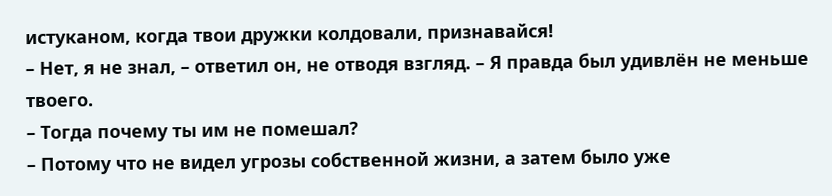истуканом, когда твои дружки колдовали, признавайся!
– Нет, я не знал, – ответил он, не отводя взгляд. – Я правда был удивлён не меньше твоего.
– Тогда почему ты им не помешал?
– Потому что не видел угрозы собственной жизни, а затем было уже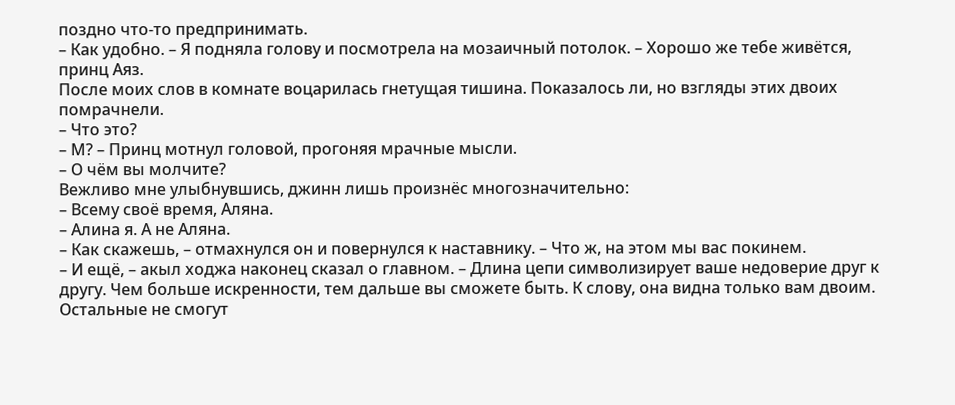поздно что-то предпринимать.
– Как удобно. – Я подняла голову и посмотрела на мозаичный потолок. – Хорошо же тебе живётся, принц Аяз.
После моих слов в комнате воцарилась гнетущая тишина. Показалось ли, но взгляды этих двоих помрачнели.
– Что это?
– М? – Принц мотнул головой, прогоняя мрачные мысли.
– О чём вы молчите?
Вежливо мне улыбнувшись, джинн лишь произнёс многозначительно:
– Всему своё время, Аляна.
– Алина я. А не Аляна.
– Как скажешь, – отмахнулся он и повернулся к наставнику. – Что ж, на этом мы вас покинем.
– И ещё, – акыл ходжа наконец сказал о главном. – Длина цепи символизирует ваше недоверие друг к другу. Чем больше искренности, тем дальше вы сможете быть. К слову, она видна только вам двоим. Остальные не смогут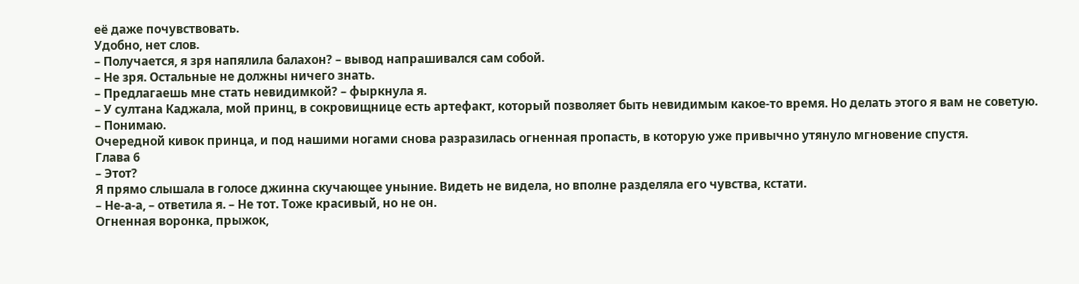её даже почувствовать.
Удобно, нет слов.
– Получается, я зря напялила балахон? – вывод напрашивался сам собой.
– Не зря. Остальные не должны ничего знать.
– Предлагаешь мне стать невидимкой? – фыркнула я.
– У султана Каджала, мой принц, в сокровищнице есть артефакт, который позволяет быть невидимым какое-то время. Но делать этого я вам не советую.
– Понимаю.
Очередной кивок принца, и под нашими ногами снова разразилась огненная пропасть, в которую уже привычно утянуло мгновение спустя.
Глава 6
– Этот?
Я прямо слышала в голосе джинна скучающее уныние. Видеть не видела, но вполне разделяла его чувства, кстати.
– Не-а-а, – ответила я. – Не тот. Тоже красивый, но не он.
Огненная воронка, прыжок,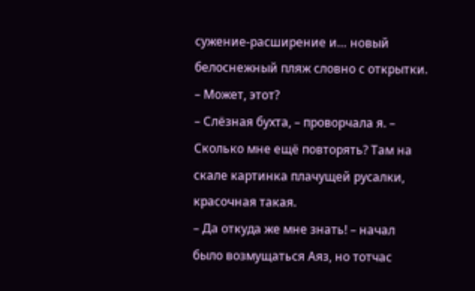сужение-расширение и… новый белоснежный пляж словно с открытки.
– Может, этот?
– Слёзная бухта, – проворчала я. – Сколько мне ещё повторять? Там на скале картинка плачущей русалки, красочная такая.
– Да откуда же мне знать! – начал было возмущаться Аяз, но тотчас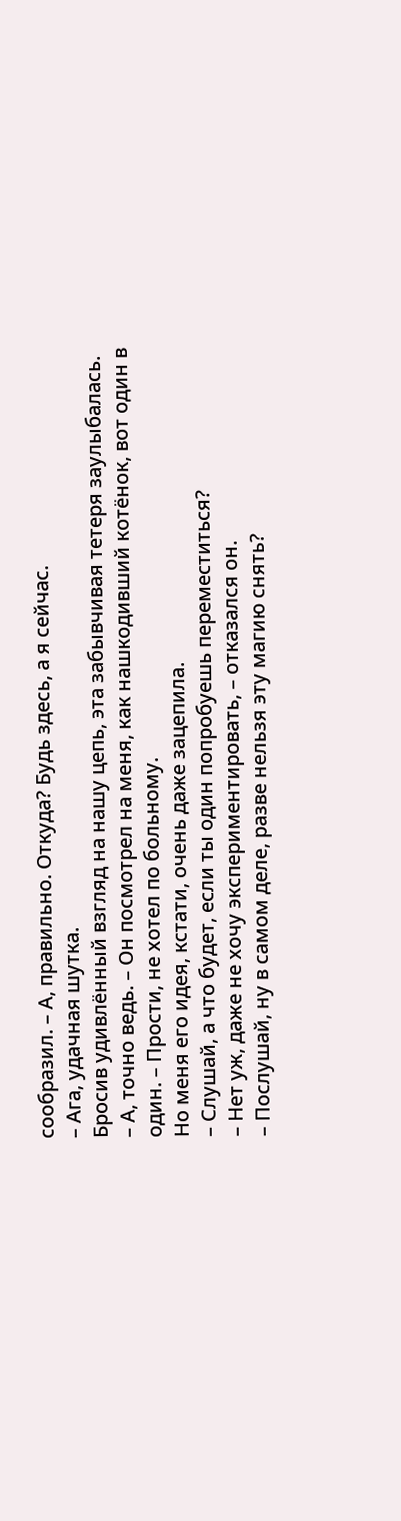сообразил. – А, правильно. Откуда? Будь здесь, а я сейчас.
– Ага, удачная шутка.
Бросив удивлённый взгляд на нашу цепь, эта забывчивая тетеря заулыбалась.
– А, точно ведь. – Он посмотрел на меня, как нашкодивший котёнок, вот один в один. – Прости, не хотел по больному.
Но меня его идея, кстати, очень даже зацепила.
– Слушай, а что будет, если ты один попробуешь переместиться?
– Нет уж, даже не хочу экспериментировать, – отказался он.
– Послушай, ну в самом деле, разве нельзя эту магию снять?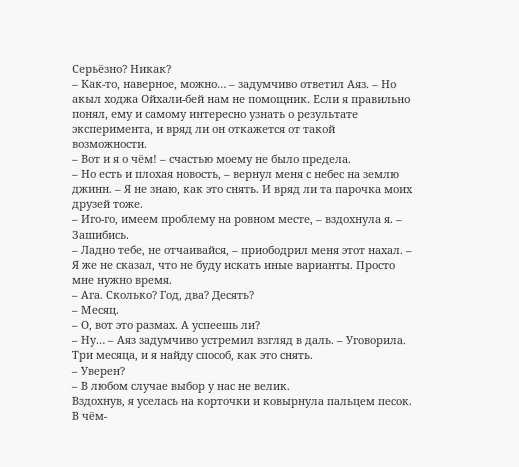Серьёзно? Никак?
– Как-то, наверное, можно… – задумчиво ответил Аяз. – Но акыл ходжа Ойхали-бей нам не помощник. Если я правильно понял, ему и самому интересно узнать о результате эксперимента, и вряд ли он откажется от такой возможности.
– Вот и я о чём! – счастью моему не было предела.
– Но есть и плохая новость, – вернул меня с небес на землю джинн. – Я не знаю, как это снять. И вряд ли та парочка моих друзей тоже.
– Иго-го, имеем проблему на ровном месте, – вздохнула я. – Зашибись.
– Ладно тебе, не отчаивайся, – приободрил меня этот нахал. – Я же не сказал, что не буду искать иные варианты. Просто мне нужно время.
– Ага. Сколько? Год, два? Десять?
– Месяц.
– О, вот это размах. А успеешь ли?
– Ну… – Аяз задумчиво устремил взгляд в даль. – Уговорила. Три месяца, и я найду способ, как это снять.
– Уверен?
– В любом случае выбор у нас не велик.
Вздохнув, я уселась на корточки и ковырнула пальцем песок. В чём-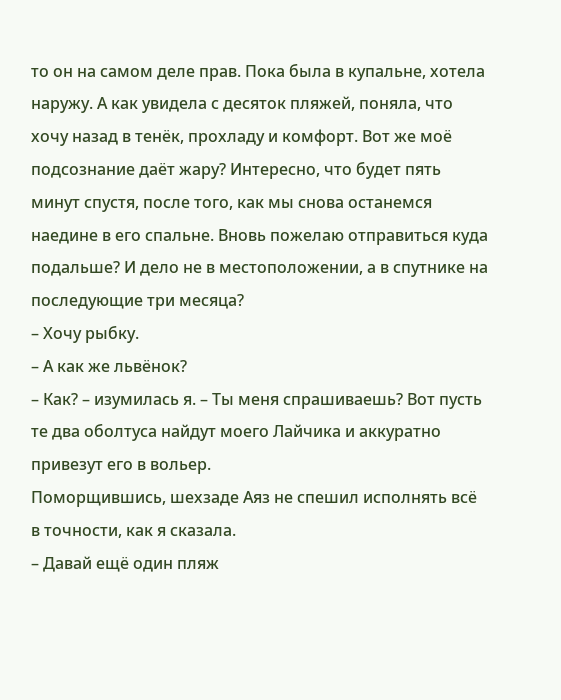то он на самом деле прав. Пока была в купальне, хотела наружу. А как увидела с десяток пляжей, поняла, что хочу назад в тенёк, прохладу и комфорт. Вот же моё подсознание даёт жару? Интересно, что будет пять минут спустя, после того, как мы снова останемся наедине в его спальне. Вновь пожелаю отправиться куда подальше? И дело не в местоположении, а в спутнике на последующие три месяца?
– Хочу рыбку.
– А как же львёнок?
– Как? – изумилась я. – Ты меня спрашиваешь? Вот пусть те два оболтуса найдут моего Лайчика и аккуратно привезут его в вольер.
Поморщившись, шехзаде Аяз не спешил исполнять всё в точности, как я сказала.
– Давай ещё один пляж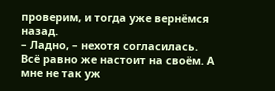проверим, и тогда уже вернёмся назад.
– Ладно, – нехотя согласилась. Всё равно же настоит на своём. А мне не так уж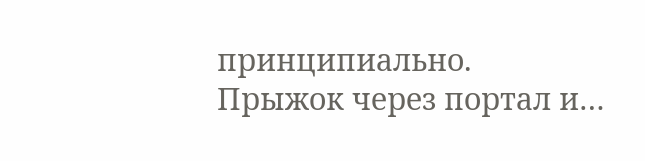принципиально.
Прыжок через портал и…